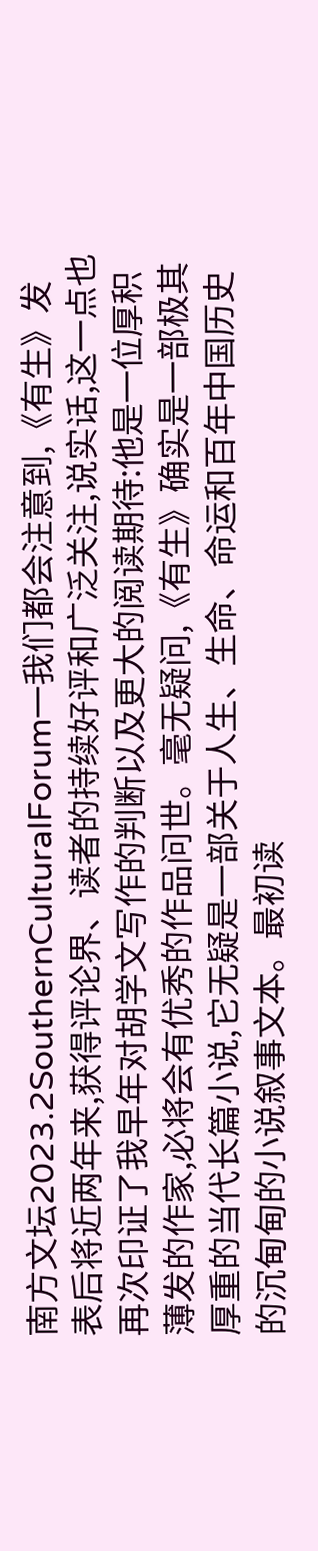南方文坛2023.2SouthernCulturalForum一我们都会注意到,《有生》发表后将近两年来,获得评论界、读者的持续好评和广泛关注,说实话,这一点也再次印证了我早年对胡学文写作的判断以及更大的阅读期待:他是一位厚积薄发的作家,必将会有优秀的作品问世。毫无疑问,《有生》确实是一部极其厚重的当代长篇小说,它无疑是一部关于人生、生命、命运和百年中国历史的沉甸甸的小说叙事文本。最初读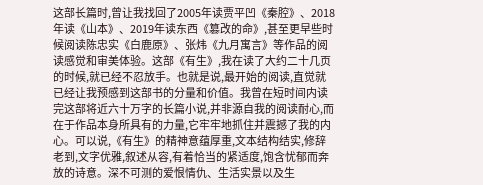这部长篇时,曾让我找回了2005年读贾平凹《秦腔》、2018年读《山本》、2019年读东西《篡改的命》,甚至更早些时候阅读陈忠实《白鹿原》、张炜《九月寓言》等作品的阅读感觉和审美体验。这部《有生》,我在读了大约二十几页的时候,就已经不忍放手。也就是说,最开始的阅读,直觉就已经让我预感到这部书的分量和价值。我曾在短时间内读完这部将近六十万字的长篇小说,并非源自我的阅读耐心,而在于作品本身所具有的力量,它牢牢地抓住并震撼了我的内心。可以说,《有生》的精神意蕴厚重,文本结构结实,修辞老到,文字优雅,叙述从容,有着恰当的紧适度,饱含忧郁而奔放的诗意。深不可测的爱恨情仇、生活实景以及生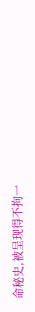命秘史,被呈现得不拘一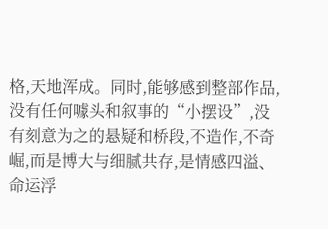格,天地浑成。同时,能够感到整部作品,没有任何噱头和叙事的“小摆设”,没有刻意为之的悬疑和桥段,不造作,不奇崛,而是博大与细腻共存,是情感四溢、命运浮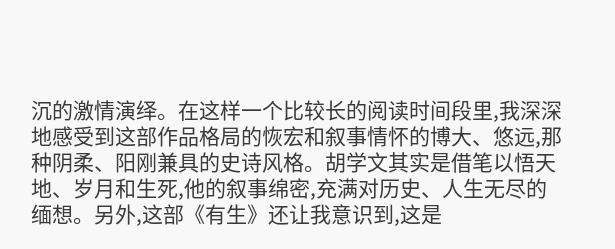沉的激情演绎。在这样一个比较长的阅读时间段里,我深深地感受到这部作品格局的恢宏和叙事情怀的博大、悠远,那种阴柔、阳刚兼具的史诗风格。胡学文其实是借笔以悟天地、岁月和生死,他的叙事绵密,充满对历史、人生无尽的缅想。另外,这部《有生》还让我意识到,这是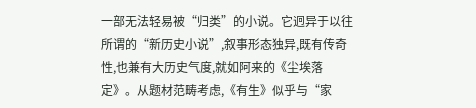一部无法轻易被“归类”的小说。它迥异于以往所谓的“新历史小说”,叙事形态独异,既有传奇性,也兼有大历史气度,就如阿来的《尘埃落定》。从题材范畴考虑,《有生》似乎与“家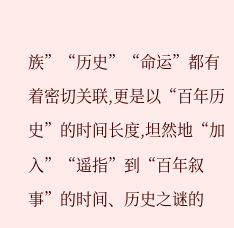族”“历史”“命运”都有着密切关联,更是以“百年历史”的时间长度,坦然地“加入”“遥指”到“百年叙事”的时间、历史之谜的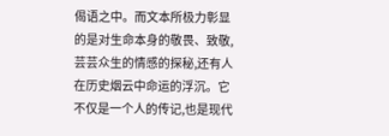偈语之中。而文本所极力彰显的是对生命本身的敬畏、致敬,芸芸众生的情感的探秘,还有人在历史烟云中命运的浮沉。它不仅是一个人的传记,也是现代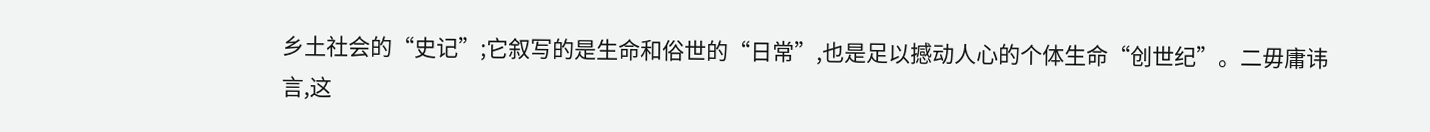乡土社会的“史记”;它叙写的是生命和俗世的“日常”,也是足以撼动人心的个体生命“创世纪”。二毋庸讳言,这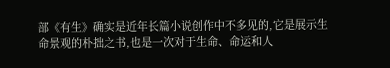部《有生》确实是近年长篇小说创作中不多见的,它是展示生命景观的朴拙之书,也是一次对于生命、命运和人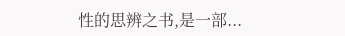性的思辨之书,是一部...